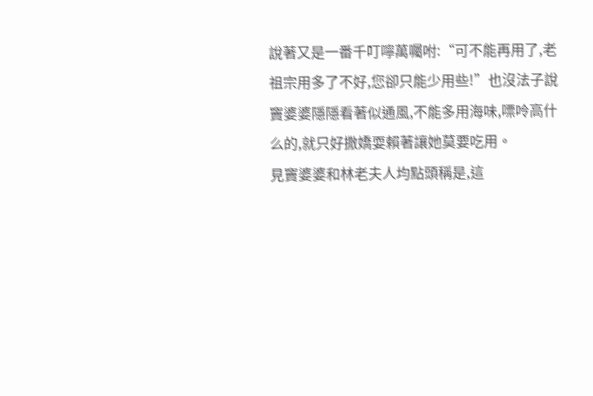說著又是一番千叮嚀萬囑咐:“可不能再用了,老祖宗用多了不好,您卻只能少用些!”也沒法子說竇婆婆隱隱看著似通風,不能多用海味,嘌呤高什么的,就只好撒嬌耍賴著讓她莫要吃用。
見竇婆婆和林老夫人均點頭稱是,這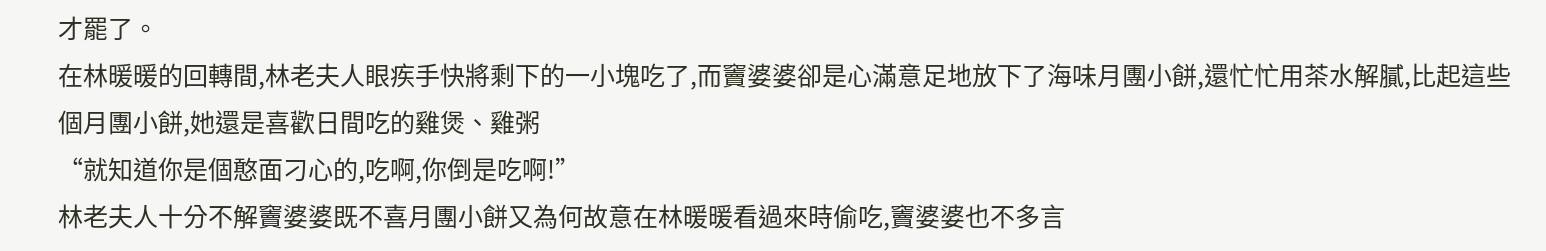才罷了。
在林暖暖的回轉間,林老夫人眼疾手快將剩下的一小塊吃了,而竇婆婆卻是心滿意足地放下了海味月團小餅,還忙忙用茶水解膩,比起這些個月團小餅,她還是喜歡日間吃的雞煲、雞粥
“就知道你是個憨面刁心的,吃啊,你倒是吃啊!”
林老夫人十分不解竇婆婆既不喜月團小餅又為何故意在林暖暖看過來時偷吃,竇婆婆也不多言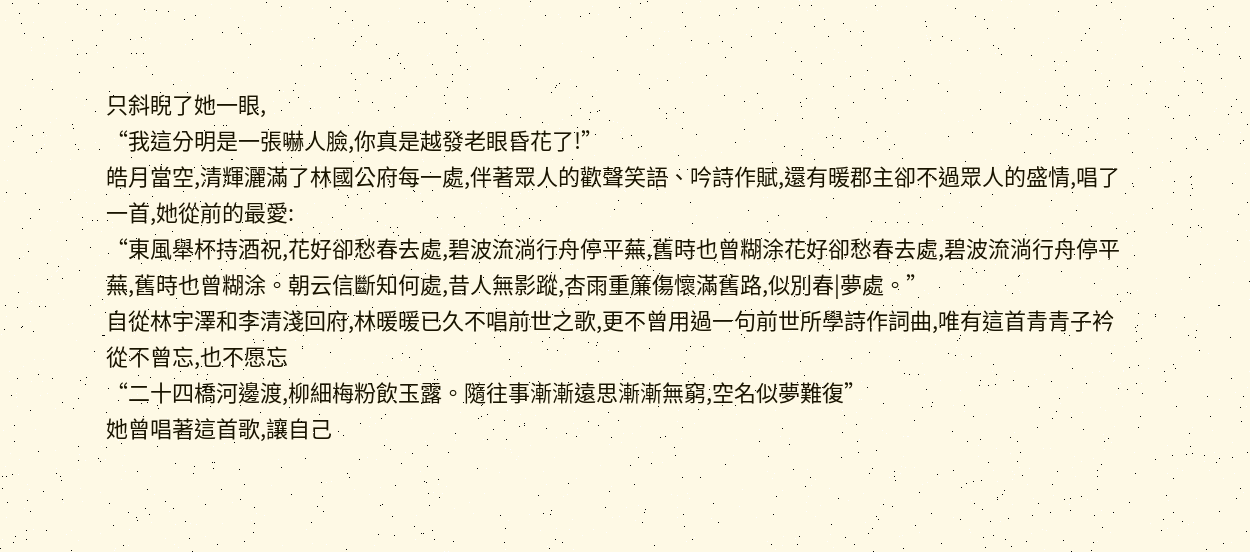只斜睨了她一眼,
“我這分明是一張嚇人臉,你真是越發老眼昏花了!”
皓月當空,清輝灑滿了林國公府每一處,伴著眾人的歡聲笑語、吟詩作賦,還有暖郡主卻不過眾人的盛情,唱了一首,她從前的最愛:
“東風舉杯持酒祝,花好卻愁春去處,碧波流淌行舟停平蕪,舊時也曾糊涂花好卻愁春去處,碧波流淌行舟停平蕪,舊時也曾糊涂。朝云信斷知何處,昔人無影蹤,杏雨重簾傷懷滿舊路,似別春|夢處。”
自從林宇澤和李清淺回府,林暖暖已久不唱前世之歌,更不曾用過一句前世所學詩作詞曲,唯有這首青青子衿從不曾忘,也不愿忘
“二十四橋河邊渡,柳細梅粉飲玉露。隨往事漸漸遠思漸漸無窮,空名似夢難復”
她曾唱著這首歌,讓自己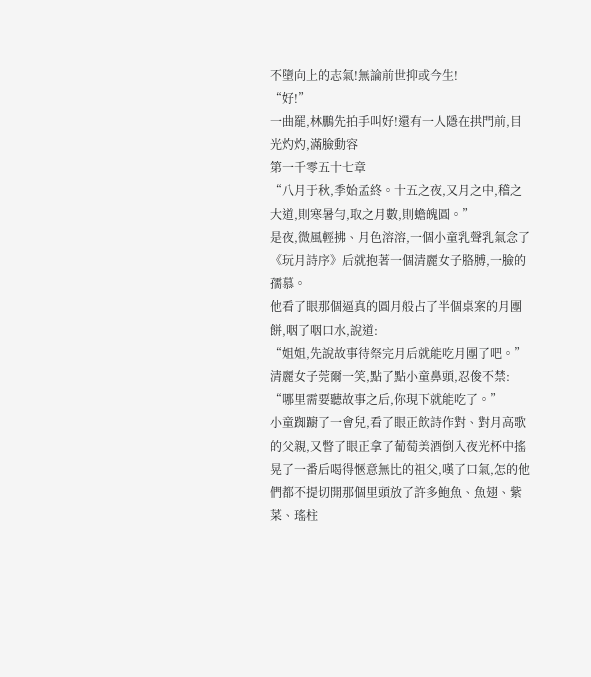不墮向上的志氣!無論前世抑或今生!
“好!”
一曲罷,林鵬先拍手叫好!還有一人隱在拱門前,目光灼灼,滿臉動容
第一千零五十七章
“八月于秋,季始孟終。十五之夜,又月之中,稽之大道,則寒暑勻,取之月數,則蟾魄圓。”
是夜,微風輕拂、月色溶溶,一個小童乳聲乳氣念了《玩月詩序》后就抱著一個清麗女子胳膊,一臉的孺慕。
他看了眼那個逼真的圓月般占了半個桌案的月團餅,咽了咽口水,說道:
“姐姐,先說故事待祭完月后就能吃月團了吧。”
清麗女子莞爾一笑,點了點小童鼻頭,忍俊不禁:
“哪里需要聽故事之后,你現下就能吃了。”
小童踟躕了一會兒,看了眼正飲詩作對、對月高歌的父親,又瞥了眼正拿了葡萄美酒倒入夜光杯中搖晃了一番后喝得愜意無比的祖父,嘆了口氣,怎的他們都不提切開那個里頭放了許多鮑魚、魚翅、紫菜、瑤柱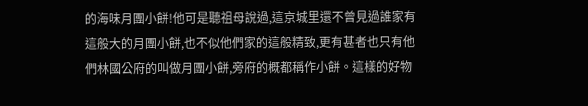的海味月團小餅!他可是聽祖母說過,這京城里還不曾見過誰家有這般大的月團小餅,也不似他們家的這般精致,更有甚者也只有他們林國公府的叫做月團小餅,旁府的概都稱作小餅。這樣的好物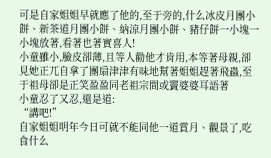可是自家姐姐早就應了他的,至于旁的,什么冰皮月團小餅、新茶道月團小餅、納涼月團小餅、豬仔餅一小塊一小塊放著,看著也著實喜人!
小童雖小,臉皮卻薄,且等人勸他才肯用,本等著母親,卻見她正兀自拿了團扇津津有味地幫著姐姐趕著飛蟲,至于祖母卻是正笑盈盈同老祖宗間或竇婆婆耳語著
小童忍了又忍,還是道:
“講吧!”
自家姐姐明年今日可就不能同他一道賞月、觀景了,吃食什么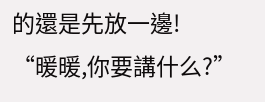的還是先放一邊!
“暖暖,你要講什么?”